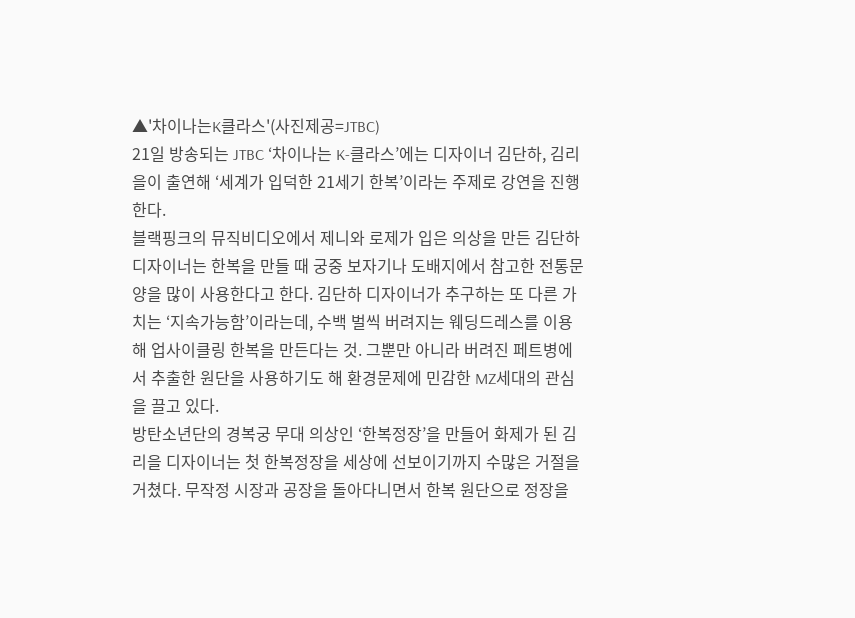▲'차이나는K클라스'(사진제공=JTBC)
21일 방송되는 JTBC ‘차이나는 K-클라스’에는 디자이너 김단하, 김리을이 출연해 ‘세계가 입덕한 21세기 한복’이라는 주제로 강연을 진행한다.
블랙핑크의 뮤직비디오에서 제니와 로제가 입은 의상을 만든 김단하 디자이너는 한복을 만들 때 궁중 보자기나 도배지에서 참고한 전통문양을 많이 사용한다고 한다. 김단하 디자이너가 추구하는 또 다른 가치는 ‘지속가능함’이라는데, 수백 벌씩 버려지는 웨딩드레스를 이용해 업사이클링 한복을 만든다는 것. 그뿐만 아니라 버려진 페트병에서 추출한 원단을 사용하기도 해 환경문제에 민감한 MZ세대의 관심을 끌고 있다.
방탄소년단의 경복궁 무대 의상인 ‘한복정장’을 만들어 화제가 된 김리을 디자이너는 첫 한복정장을 세상에 선보이기까지 수많은 거절을 거쳤다. 무작정 시장과 공장을 돌아다니면서 한복 원단으로 정장을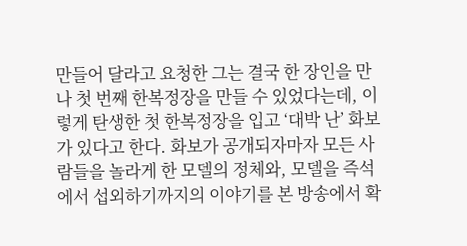만들어 달라고 요청한 그는 결국 한 장인을 만나 첫 번째 한복정장을 만들 수 있었다는데, 이렇게 탄생한 첫 한복정장을 입고 ‘대박 난’ 화보가 있다고 한다. 화보가 공개되자마자 모든 사람들을 놀라게 한 모델의 정체와, 모델을 즉석에서 섭외하기까지의 이야기를 본 방송에서 확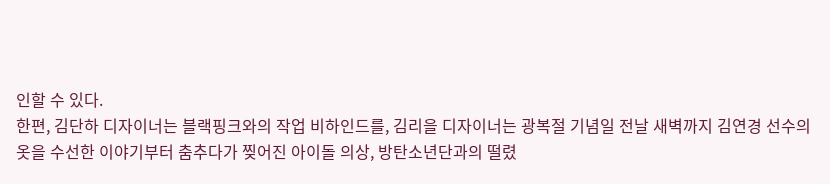인할 수 있다.
한편, 김단하 디자이너는 블랙핑크와의 작업 비하인드를, 김리을 디자이너는 광복절 기념일 전날 새벽까지 김연경 선수의 옷을 수선한 이야기부터 춤추다가 찢어진 아이돌 의상, 방탄소년단과의 떨렸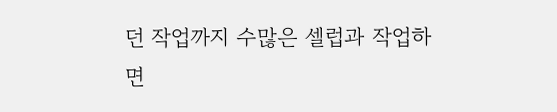던 작업까지 수많은 셀럽과 작업하면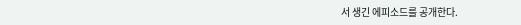서 생긴 에피소드를 공개한다.